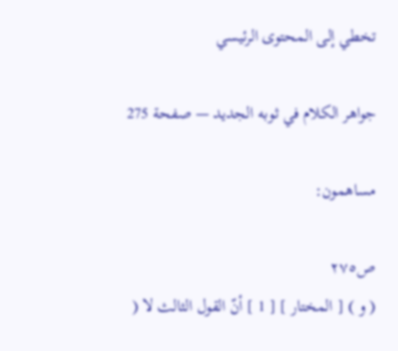تخطي إلى المحتوى الرئيسي

جواهر الكلام في ثوبه الجديد — صفحة 275

مساهمون:

ص٢٧٥
( و ) [ المختار ] [ 1 ] أنّ القول الثالث لا (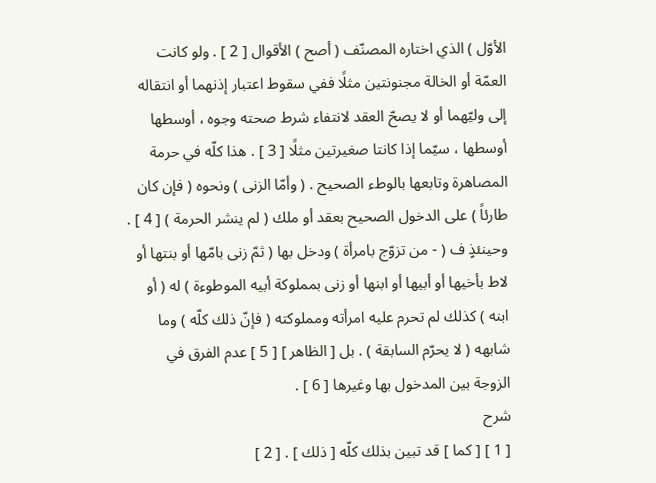الأوّل ) الذي اختاره المصنّف ( أصح ) الأقوال [ 2 ] . ولو كانت العمّة أو الخالة مجنونتين مثلًا ففي سقوط اعتبار إذنهما أو انتقاله إلى وليّهما أو لا يصحّ العقد لانتفاء شرط صحته وجوه ، أوسطها أوسطها ، سيّما إذا كانتا صغيرتين مثلًا [ 3 ] . هذا كلّه في حرمة المصاهرة وتابعها بالوطء الصحيح . ( وأمّا الزنى ) ونحوه ( فإن كان طارئاً ) على الدخول الصحيح بعقد أو ملك ( لم ينشر الحرمة ) [ 4 ] . وحينئذٍ ف ( - من تزوّج بامرأة ) ودخل بها ( ثمّ زنى بامّها أو بنتها أو لاط بأخيها أو أبيها أو ابنها أو زنى بمملوكة أبيه الموطوءة ) له ( أو ابنه ) كذلك لم تحرم عليه امرأته ومملوكته ( فإنّ ذلك كلّه ) وما شابهه ( لا يحرّم السابقة ) . بل [ الظاهر ] [ 5 ] عدم الفرق في الزوجة بين المدخول بها وغيرها [ 6 ] .
شرح
[ 1 ] [ كما ] قد تبين بذلك كلّه [ ذلك ] . [ 2 ]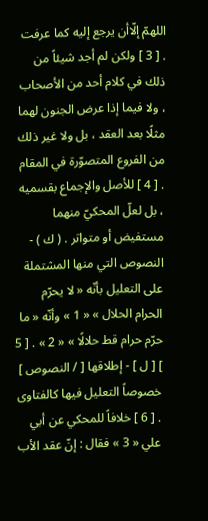اللهمّ إلّاأن يرجع إليه كما عرفت . [ 3 ] ولكن لم أجد شيئاً من ذلك في كلام أحد من الأصحاب ، ولا فيما إذا عرض الجنون لهما مثلًا بعد العقد ، بل ولا غير ذلك من الفروع المتصوّرة في المقام . [ 4 ] للأصل والإجماع بقسميه ، بل لعلّ المحكيّ منهما مستفيض أو متواتر . ( ك ) - النصوص التي منها المشتملة على التعليل بأنّه « لا يحرّم الحرام الحلال » « 1 » وأنّه « ما حرّم حرام قط حلالًا » « 2 » . [ 5 ] [ ل ] - إطلاقها [ / النصوص ] خصوصاً التعليل فيها كالفتاوى . [ 6 ] خلافاً للمحكي عن أبي علي « 3 » فقال : إنّ عقد الأب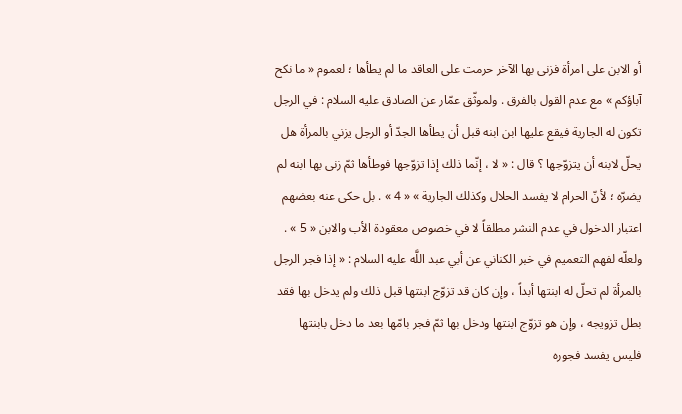أو الابن على امرأة فزنى بها الآخر حرمت على العاقد ما لم يطأها ؛ لعموم « ما نكح آباؤكم » مع عدم القول بالفرق . ولموثّق عمّار عن الصادق عليه السلام : في الرجل تكون له الجارية فيقع عليها ابن ابنه قبل أن يطأها الجدّ أو الرجل يزني بالمرأة هل يحلّ لابنه أن يتزوّجها ؟ قال : « لا ، إنّما ذلك إذا تزوّجها فوطأها ثمّ زنى بها ابنه لم يضرّه ؛ لأنّ الحرام لا يفسد الحلال وكذلك الجارية » « 4 » . بل حكى عنه بعضهم اعتبار الدخول في عدم النشر مطلقاً لا في خصوص معقودة الأب والابن « 5 » . ولعلّه لفهم التعميم في خبر الكناني عن أبي عبد اللَّه عليه السلام : « إذا فجر الرجل بالمرأة لم تحلّ له ابنتها أبداً ، وإن كان قد تزوّج ابنتها قبل ذلك ولم يدخل بها فقد بطل تزويجه ، وإن هو تزوّج ابنتها ودخل بها ثمّ فجر بامّها بعد ما دخل بابنتها فليس يفسد فجوره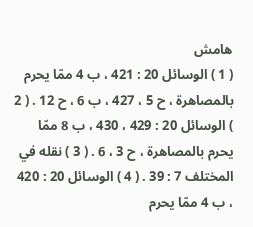هامش
( 1 ) الوسائل 20 : 421 ، ب 4 ممّا يحرم بالمصاهرة ، ح 5 ، 427 ، ب 6 ، ح 12 . ( 2 ) الوسائل 20 : 429 ، 430 ، ب 8 ممّا يحرم بالمصاهرة ، ح 3 ، 6 . ( 3 ) نقله في المختلف 7 : 39 . ( 4 ) الوسائل 20 : 420 ، ب 4 ممّا يحرم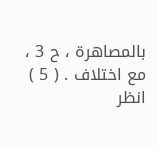بالمصاهرة ، ح 3 ، مع اختلاف . ( 5 ) انظر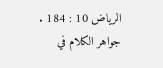الرياض 10 : 184 .
جواهر الكلام في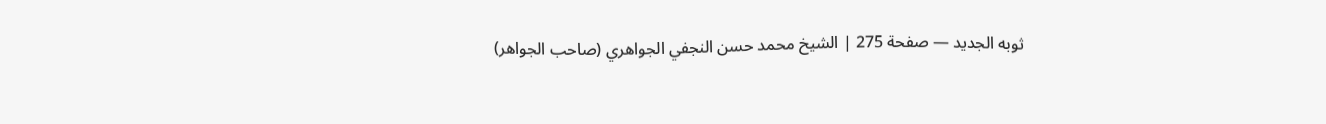ثوبه الجديد — صفحة 275 | الشيخ محمد حسن النجفي الجواهري (صاحب الجواهر)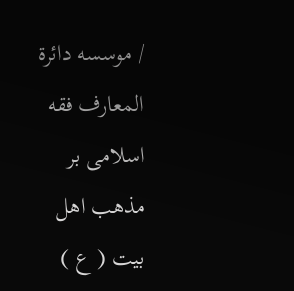/ موسسه دائرة المعارف فقه اسلامى بر مذهب اهل بيت ( ع )